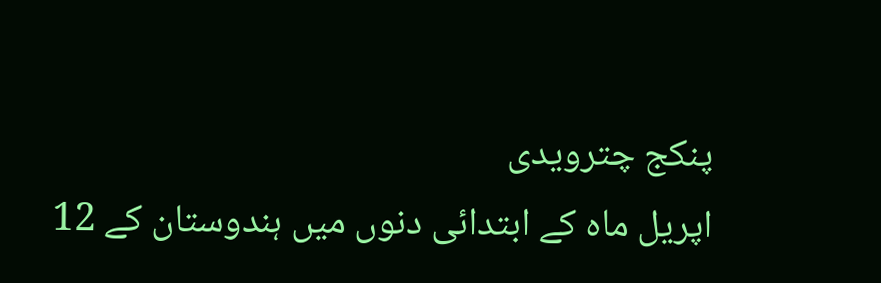پنکج چترویدی
اپریل ماہ کے ابتدائی دنوں میں ہندوستان کے 12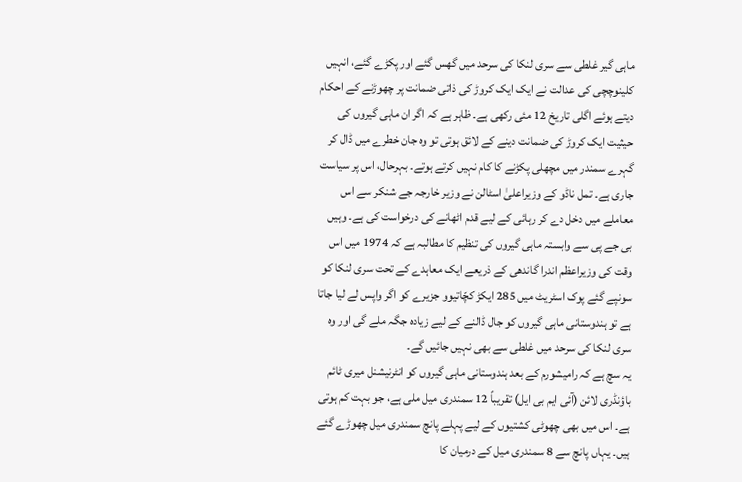ماہی گیر غلطی سے سری لنکا کی سرحد میں گھس گئے اور پکڑے گئے، انہیں کلینوچچی کی عدالت نے ایک ایک کروڑ کی ذاتی ضمانت پر چھوڑنے کے احکام دیتے ہوئے اگلی تاریخ 12 مئی رکھی ہے۔ ظاہر ہے کہ اگر ان ماہی گیروں کی حیثیت ایک کروڑ کی ضمانت دینے کے لائق ہوتی تو وہ جان خطرے میں ڈال کر گہرے سمندر میں مچھلی پکڑنے کا کام نہیں کرتے ہوتے۔ بہرحال، اس پر سیاست جاری ہے۔ تمل ناڈو کے وزیراعلیٰ اسٹالن نے وزیر خارجہ جے شنکر سے اس معاملے میں دخل دے کر رہائی کے لیے قدم اٹھانے کی درخواست کی ہے۔ وہیں بی جے پی سے وابستہ ماہی گیروں کی تنظیم کا مطالبہ ہے کہ 1974 میں اس وقت کی وزیراعظم اندرا گاندھی کے ذریعے ایک معاہدے کے تحت سری لنکا کو سونپے گئے پوک اسٹریٹ میں 285 ایکڑ کچّاتیوو جزیرے کو اگر واپس لے لیا جاتا ہے تو ہندوستانی ماہی گیروں کو جال ڈالنے کے لیے زیادہ جگہ ملے گی اور وہ سری لنکا کی سرحد میں غلطی سے بھی نہیں جائیں گے۔
یہ سچ ہے کہ رامیشورم کے بعد ہندوستانی ماہی گیروں کو انٹرنیشنل میری ٹائم باؤنڈری لائن (آئی ایم بی ایل) تقریباً 12 سمندری میل ملی ہے، جو بہت کم ہوتی ہے۔ اس میں بھی چھوٹی کشتیوں کے لیے پہلے پانچ سمندری میل چھوڑے گئے ہیں۔ یہاں پانچ سے 8 سمندری میل کے درمیان کا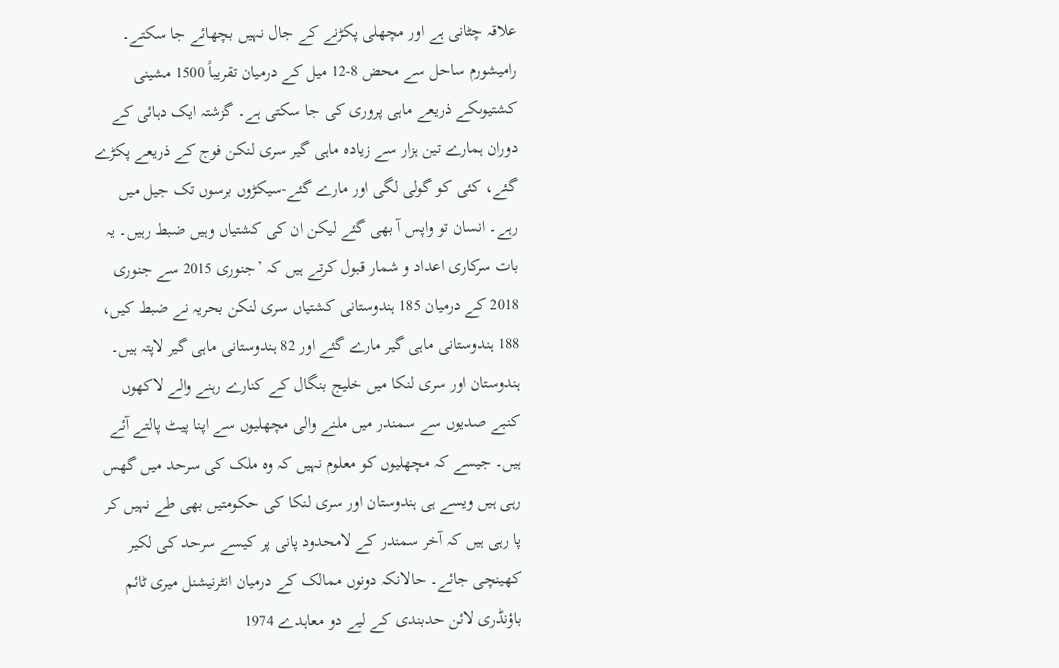علاقہ چٹانی ہے اور مچھلی پکڑنے کے جال نہیں بچھائے جا سکتے۔ رامیشورم ساحل سے محض 8-12 میل کے درمیان تقریباً 1500 مشینی کشتیوںکے ذریعے ماہی پروری کی جا سکتی ہے۔ گزشتہ ایک دہائی کے دوران ہمارے تین ہزار سے زیادہ ماہی گیر سری لنکن فوج کے ذریعے پکڑے گئے، کئی کو گولی لگی اور مارے گئے-سیکڑوں برسوں تک جیل میں رہے۔ انسان تو واپس آ بھی گئے لیکن ان کی کشتیاں وہیں ضبط رہیں۔ یہ بات سرکاری اعداد و شمار قبول کرتے ہیں کہ ’جنوری 2015 سے جنوری 2018 کے درمیان 185 ہندوستانی کشتیاں سری لنکن بحریہ نے ضبط کیں، 188 ہندوستانی ماہی گیر مارے گئے اور 82 ہندوستانی ماہی گیر لاپتہ ہیں۔
ہندوستان اور سری لنکا میں خلیج بنگال کے کنارے رہنے والے لاکھوں کنبے صدیوں سے سمندر میں ملنے والی مچھلیوں سے اپنا پیٹ پالتے آئے ہیں۔ جیسے کہ مچھلیوں کو معلوم نہیں کہ وہ ملک کی سرحد میں گھس رہی ہیں ویسے ہی ہندوستان اور سری لنکا کی حکومتیں بھی طے نہیں کر پا رہی ہیں کہ آخر سمندر کے لامحدود پانی پر کیسے سرحد کی لکیر کھینچی جائے۔ حالانکہ دونوں ممالک کے درمیان انٹرنیشنل میری ٹائم باؤنڈری لائن حدبندی کے لیے دو معاہدے 1974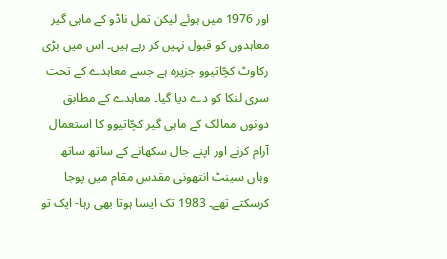اور 1976 میں ہوئے لیکن تمل ناڈو کے ماہی گیر معاہدوں کو قبول نہیں کر رہے ہیں۔ اس میں بڑی رکاوٹ کچّاتیوو جزیرہ ہے جسے معاہدے کے تحت سری لنکا کو دے دیا گیا۔ معاہدے کے مطابق دونوں ممالک کے ماہی گیر کچّاتیوو کا استعمال آرام کرنے اور اپنے جال سکھانے کے ساتھ ساتھ وہاں سینٹ انتھونی مقدس مقام میں پوجا کرسکتے تھے۔ 1983 تک ایسا ہوتا بھی رہا- ایک تو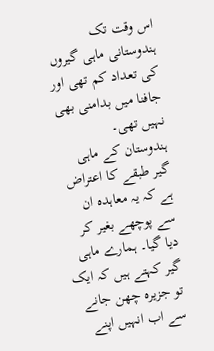اس وقت تک ہندوستانی ماہی گیروں کی تعداد کم تھی اور جافنا میں بدامنی بھی نہیں تھی۔
ہندوستان کے ماہی گیر طبقے کا اعتراض ہے کہ یہ معاہدہ ان سے پوچھے بغیر کر دیا گیا۔ ہمارے ماہی گیر کہتے ہیں کہ ایک تو جزیرہ چھن جانے سے اب انہیں اپنے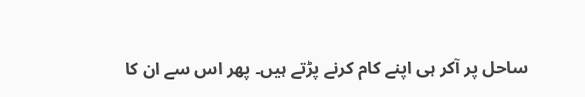ساحل پر آکر ہی اپنے کام کرنے پڑتے ہیں۔ پھر اس سے ان کا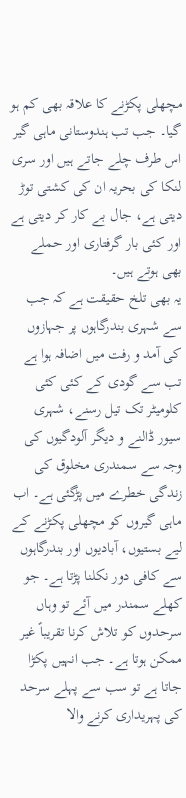مچھلی پکڑنے کا علاقہ بھی کم ہو گیا۔ جب تب ہندوستانی ماہی گیر اس طرف چلے جاتے ہیں اور سری لنکا کی بحریہ ان کی کشتی توڑ دیتی ہے، جال بے کار کر دیتی ہے اور کئی بار گرفتاری اور حملے بھی ہوتے ہیں۔
یہ بھی تلخ حقیقت ہے کہ جب سے شہری بندرگاہوں پر جہازوں کی آمد و رفت میں اضافہ ہوا ہے تب سے گودی کے کئی کئی کلومیٹر تک تیل رسنے، شہری سیور ڈالنے و دیگر آلودگیوں کی وجہ سے سمندری مخلوق کی زندگی خطرے میں پڑگئی ہے۔ اب ماہی گیروں کو مچھلی پکڑنے کے لیے بستیوں، آبادیوں اور بندرگاہوں سے کافی دور نکلنا پڑتا ہے۔ جو کھلے سمندر میں آئے تو وہاں سرحدوں کو تلاش کرنا تقریباً غیر ممکن ہوتا ہے۔ جب انہیں پکڑا جاتا ہے تو سب سے پہلے سرحد کی پہریداری کرنے والا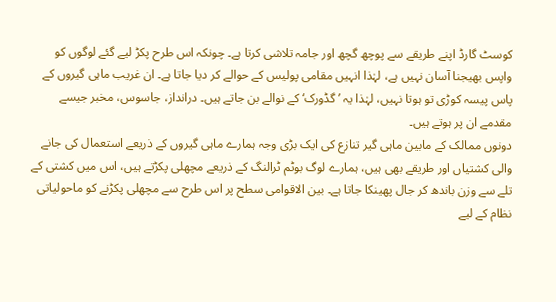کوسٹ گارڈ اپنے طریقے سے پوچھ گچھ اور جامہ تلاشی کرتا ہے۔ چونکہ اس طرح پکڑ لیے گئے لوگوں کو واپس بھیجنا آسان نہیں ہے، لہٰذا انہیں مقامی پولیس کے حوالے کر دیا جاتا ہے۔ ان غریب ماہی گیروں کے پاس پیسہ کوڑی تو ہوتا نہیں، لہٰذا یہ ’گڈورک‘ کے نوالے بن جاتے ہیں۔ درانداز، جاسوس، مخبر جیسے مقدمے ان پر ہوتے ہیں۔
دونوں ممالک کے مابین ماہی گیر تنازع کی ایک بڑی وجہ ہمارے ماہی گیروں کے ذریعے استعمال کی جانے والی کشتیاں اور طریقے بھی ہیں، ہمارے لوگ بوٹم ٹرالنگ کے ذریعے مچھلی پکڑتے ہیں، اس میں کشتی کے تلے سے وزن باندھ کر جال پھینکا جاتا ہے۔ بین الاقوامی سطح پر اس طرح سے مچھلی پکڑنے کو ماحولیاتی نظام کے لیے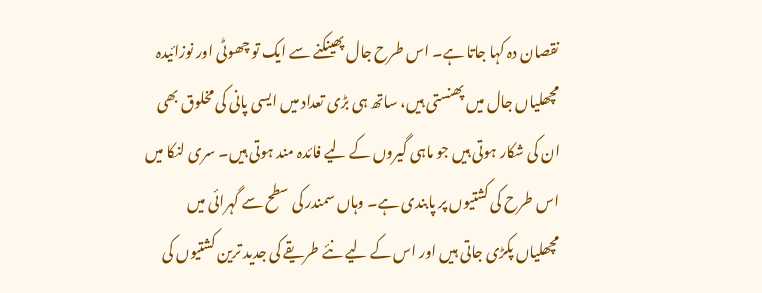نقصان دہ کہا جاتا ہے۔ اس طرح جال پھینکنے سے ایک تو چھوٹی اور نوزائیدہ مچھلیاں جال میں پھنستی ہیں، ساتھ ہی بڑی تعداد میں ایسی پانی کی مخلوق بھی ان کی شکار ہوتی ہیں جو ماہی گیروں کے لیے فائدہ مند ہوتی ہیں۔ سری لنکا میں اس طرح کی کشتیوں پر پابندی ہے۔ وہاں سمندر کی سطح سے گہرائی میں مچھلیاں پکڑی جاتی ہیں اور اس کے لیے نئے طریقے کی جدید ترین کشتیوں کی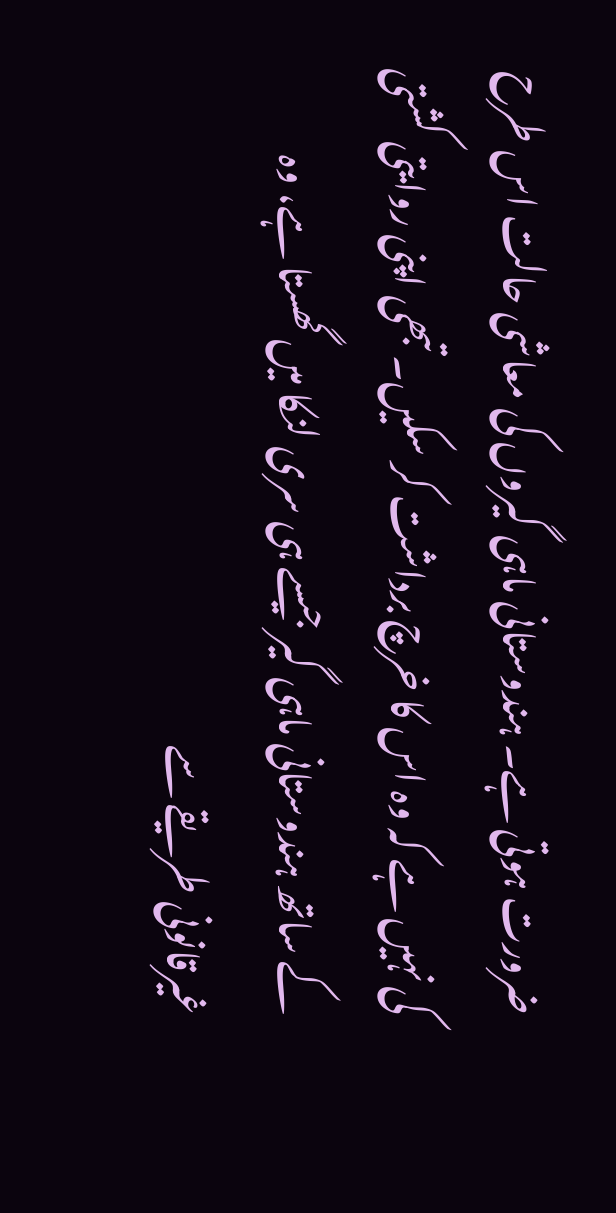ضرورت ہوتی ہے۔ ہندوستانی ماہی گیروں کی معاشی حالت اس طرح کی نہیں ہے کہ وہ اس کا خرچ برداشت کر سکیں۔ تبھی اپنی روایتی کشتی کے ساتھ ہندوستانی ماہی گیر جیسے ہی سری لنکا میں گھستا ہے، وہ غیرقانونی طریقے سے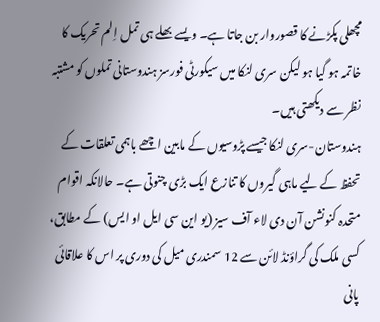مچھلی پکڑنے کا قصوروار بن جاتا ہے۔ ویسے بھلے ہی تمل اِلم تحریک کا خاتمہ ہو گیا ہو لیکن سری لنکا میں سیکورٹی فورسز ہندوستانی تملوں کو مشتبہ نظر سے دیکھتی ہیں۔
ہندوستان-سری لنکا جیسے پڑوسیوں کے مابین اچھے باہمی تعلقات کے تحفظ کے لیے ماہی گیروں کا تنازع ایک بڑی چنوتی ہے۔ حالانکہ اقوام متحدہ کنونشن آن دی لاء آف سیز (یو این سی ایل او ایس) کے مطابق، کسی ملک کی گراؤنڈ لائن سے 12 سمندری میل کی دوری پر اس کا علاقائی پانی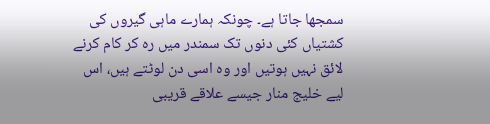سمجھا جاتا ہے۔ چونکہ ہمارے ماہی گیروں کی کشتیاں کئی دنوں تک سمندر میں رہ کر کام کرنے لائق نہیں ہوتیں اور وہ اسی دن لوٹتے ہیں، اس لیے خلیج منار جیسے علاقے قریبی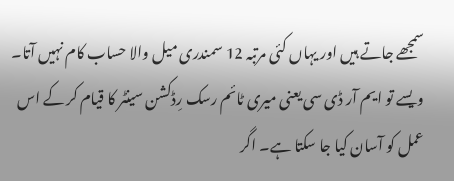سمجھے جاتے ہیں اور یہاں کئی مرتبہ 12 سمندری میل والا حساب کام نہیں آتا۔
ویسے تو ایم آر ڈی سی یعنی میری ٹائم رسک رِڈکشن سینٹر کا قیام کر کے اس عمل کو آسان کیا جا سکتا ہے۔ اگر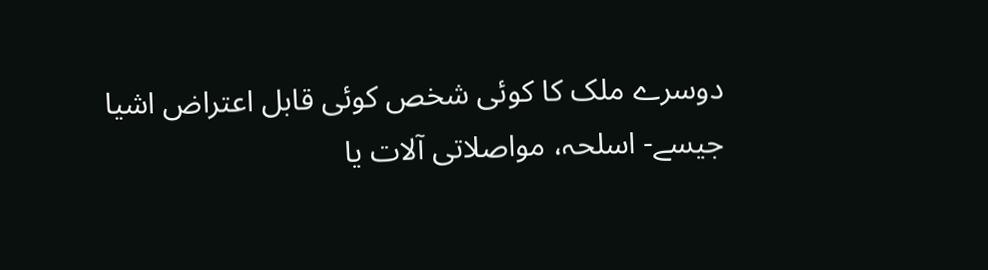دوسرے ملک کا کوئی شخص کوئی قابل اعتراض اشیا جیسے- اسلحہ، مواصلاتی آلات یا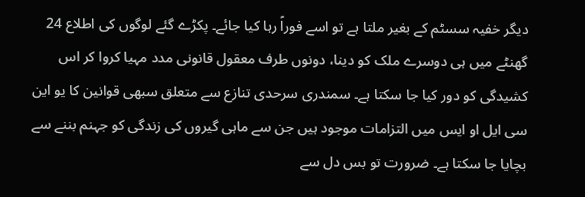دیگر خفیہ سسٹم کے بغیر ملتا ہے تو اسے فوراً رہا کیا جائے۔ پکڑے گئے لوگوں کی اطلاع 24 گھنٹے میں ہی دوسرے ملک کو دینا، دونوں طرف معقول قانونی مدد مہیا کروا کر اس کشیدگی کو دور کیا جا سکتا ہے۔ سمندری سرحدی تنازع سے متعلق سبھی قوانین کا یو این سی ایل او ایس میں التزامات موجود ہیں جن سے ماہی گیروں کی زندگی کو جہنم بننے سے بچایا جا سکتا ہے۔ ضرورت تو بس دل سے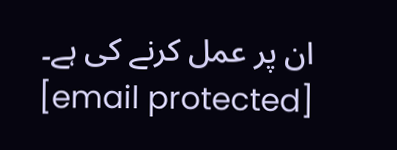ان پر عمل کرنے کی ہے۔
[email protected]